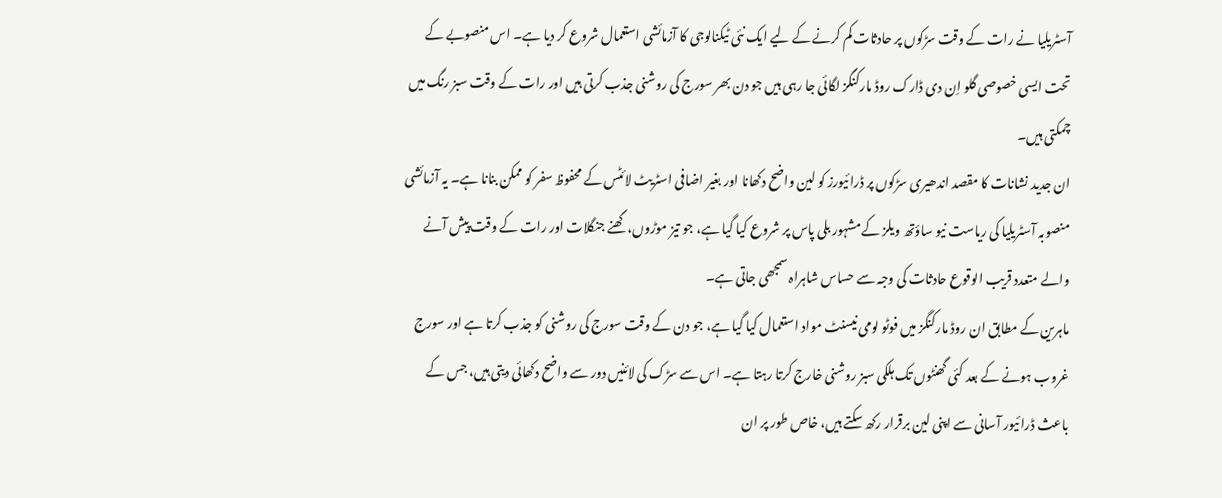آسٹریلیا نے رات کے وقت سڑکوں پر حادثات کم کرنے کے لیے ایک نئی ٹیکنالوجی کا آزمائشی استعمال شروع کر دیا ہے۔ اس منصوبے کے تحت ایسی خصوصی گلو اِن دی ڈارک روڈ مارکنگز لگائی جا رہی ہیں جو دن بھر سورج کی روشنی جذب کرتی ہیں اور رات کے وقت سبز رنگ میں چمکتی ہیں۔
ان جدید نشانات کا مقصد اندھیری سڑکوں پر ڈرائیورز کو لین واضح دکھانا اور بغیر اضافی اسٹریٹ لائٹس کے محفوظ سفر کو ممکن بنانا ہے۔ یہ آزمائشی منصوبہ آسٹریلیا کی ریاست نیو ساؤتھ ویلز کے مشہور بلی پاس پر شروع کیا گیا ہے، جو تیز موڑوں، گھنے جنگلات اور رات کے وقت پیش آنے والے متعدد قریب الوقوع حادثات کی وجہ سے حساس شاہراہ سمجھی جاتی ہے۔
ماہرین کے مطابق ان روڈ مارکنگز میں فوٹو لومی نیسنٹ مواد استعمال کیا گیا ہے، جو دن کے وقت سورج کی روشنی کو جذب کرتا ہے اور سورج غروب ہونے کے بعد کئی گھنٹوں تک ہلکی سبز روشنی خارج کرتا رہتا ہے۔ اس سے سڑک کی لائنیں دور سے واضح دکھائی دیتی ہیں، جس کے باعث ڈرائیور آسانی سے اپنی لین برقرار رکھ سکتے ہیں، خاص طور پر ان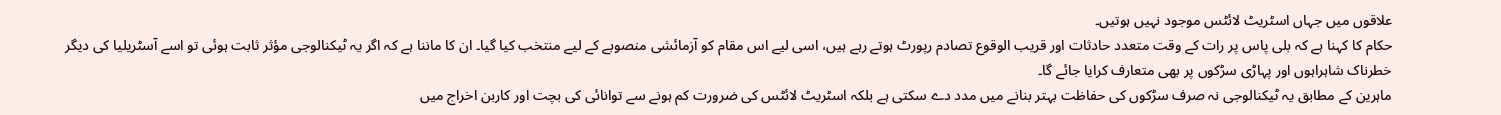علاقوں میں جہاں اسٹریٹ لائٹس موجود نہیں ہوتیں۔
حکام کا کہنا ہے کہ بلی پاس پر رات کے وقت متعدد حادثات اور قریب الوقوع تصادم رپورٹ ہوتے رہے ہیں، اسی لیے اس مقام کو آزمائشی منصوبے کے لیے منتخب کیا گیا۔ ان کا ماننا ہے کہ اگر یہ ٹیکنالوجی مؤثر ثابت ہوئی تو اسے آسٹریلیا کی دیگر خطرناک شاہراہوں اور پہاڑی سڑکوں پر بھی متعارف کرایا جائے گا۔
ماہرین کے مطابق یہ ٹیکنالوجی نہ صرف سڑکوں کی حفاظت بہتر بنانے میں مدد دے سکتی ہے بلکہ اسٹریٹ لائٹس کی ضرورت کم ہونے سے توانائی کی بچت اور کاربن اخراج میں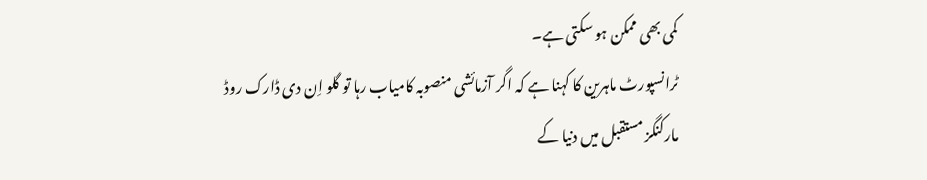کمی بھی ممکن ہو سکتی ہے۔
ٹرانسپورٹ ماہرین کا کہنا ہے کہ اگر آزمائشی منصوبہ کامیاب رہا تو گلو اِن دی ڈارک روڈ مارکنگز مستقبل میں دنیا کے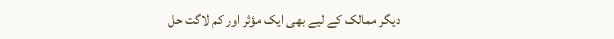دیگر ممالک کے لیے بھی ایک مؤثر اور کم لاگت حل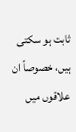ثابت ہو سکتی ہیں، خصوصاً ان علاقوں میں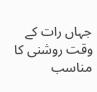جہاں رات کے وقت روشنی کا مناسب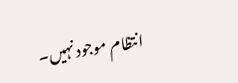انتظام موجود نہیں۔